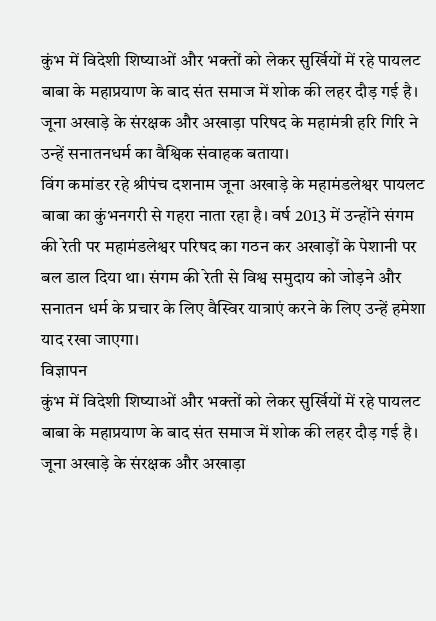कुंभ में विदेशी शिष्याओं और भक्तों को लेकर सुर्खियों में रहे पायलट बाबा के महाप्रयाण के बाद संत समाज में शोक की लहर दौड़ गई है। जूना अखाड़े के संरक्षक और अखाड़ा परिषद के महामंत्री हरि गिरि ने उन्हें सनातनधर्म का वैश्विक संवाहक बताया।
विंग कमांडर रहे श्रीपंच दशनाम जूना अखाड़े के महामंडलेश्वर पायलट बाबा का कुंभनगरी से गहरा नाता रहा है। वर्ष 2013 में उन्होंने संगम की रेती पर महामंडलेश्वर परिषद का गठन कर अखाड़ों के पेशानी पर बल डाल दिया था। संगम की रेती से विश्व समुदाय को जोड़ने और सनातन धर्म के प्रचार के लिए वैस्विर यात्राएं करने के लिए उन्हें हमेशा याद रखा जाएगा।
विज्ञापन
कुंभ में विदेशी शिष्याओं और भक्तों को लेकर सुर्खियों में रहे पायलट बाबा के महाप्रयाण के बाद संत समाज में शोक की लहर दौड़ गई है। जूना अखाड़े के संरक्षक और अखाड़ा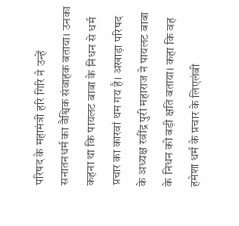परिषद के महामंत्री हरि गिरि ने उन्हें सनातनधर्म का वैश्विक संवाहक बताया। उनका कहना था कि पायलट बाबा के निधन से धर्म प्रचार का कारवां थम गय है। अखाड़ा परिषद के अध्यक्ष रवींद्र पुरी महाराज ने पायलट बाबा के निधन को बड़ी क्षति बताया। कहा कि वह हमेशा धर्म के प्रचार के लिएलंबी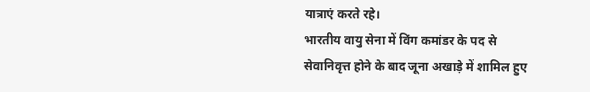यात्राएं करते रहे।
भारतीय वायु सेना में विंग कमांडर के पद से सेवानिवृत्त होने के बाद जूना अखाड़े में शामिल हुए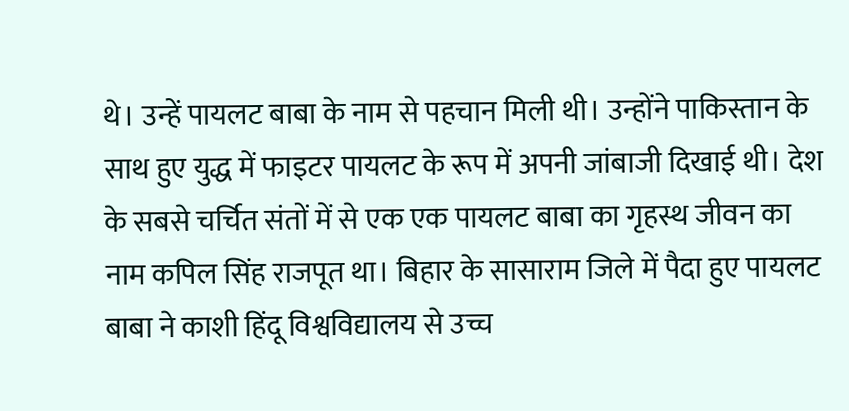थे। उन्हें पायलट बाबा के नाम से पहचान मिली थी। उन्होंने पाकिस्तान के साथ हुए युद्ध में फाइटर पायलट के रूप में अपनी जांबाजी दिखाई थी। देश के सबसे चर्चित संतों में से एक एक पायलट बाबा का गृहस्थ जीवन का नाम कपिल सिंह राजपूत था। बिहार के सासाराम जिले में पैदा हुए पायलट बाबा ने काशी हिंदू विश्वविद्यालय से उच्च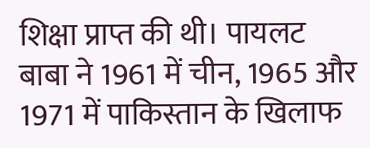शिक्षा प्राप्त की थी। पायलट बाबा ने 1961 में चीन, 1965 और 1971 में पाकिस्तान के खिलाफ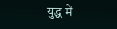युद्ध में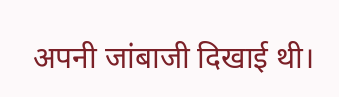अपनी जांबाजी दिखाई थी।